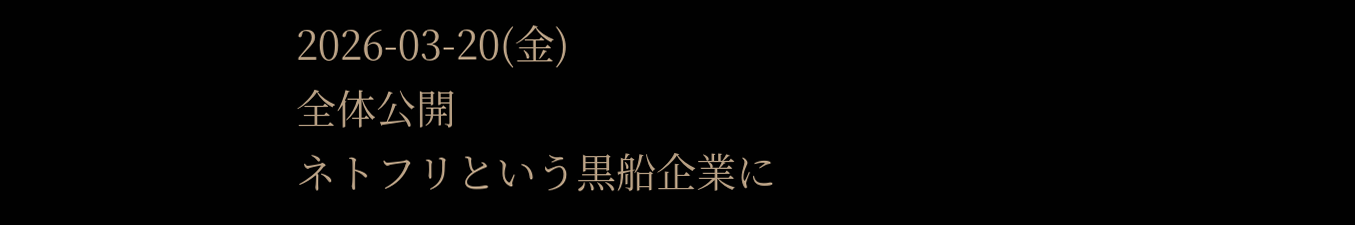2026-03-20(金)
全体公開
ネトフリという黒船企業に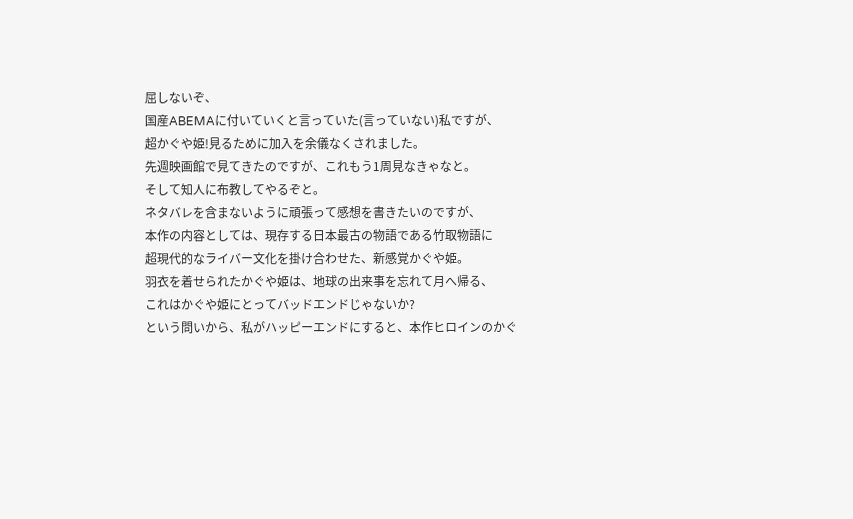屈しないぞ、
国産ABEMAに付いていくと言っていた(言っていない)私ですが、
超かぐや姫!見るために加入を余儀なくされました。
先週映画館で見てきたのですが、これもう1周見なきゃなと。
そして知人に布教してやるぞと。
ネタバレを含まないように頑張って感想を書きたいのですが、
本作の内容としては、現存する日本最古の物語である竹取物語に
超現代的なライバー文化を掛け合わせた、新感覚かぐや姫。
羽衣を着せられたかぐや姫は、地球の出来事を忘れて月へ帰る、
これはかぐや姫にとってバッドエンドじゃないか?
という問いから、私がハッピーエンドにすると、本作ヒロインのかぐ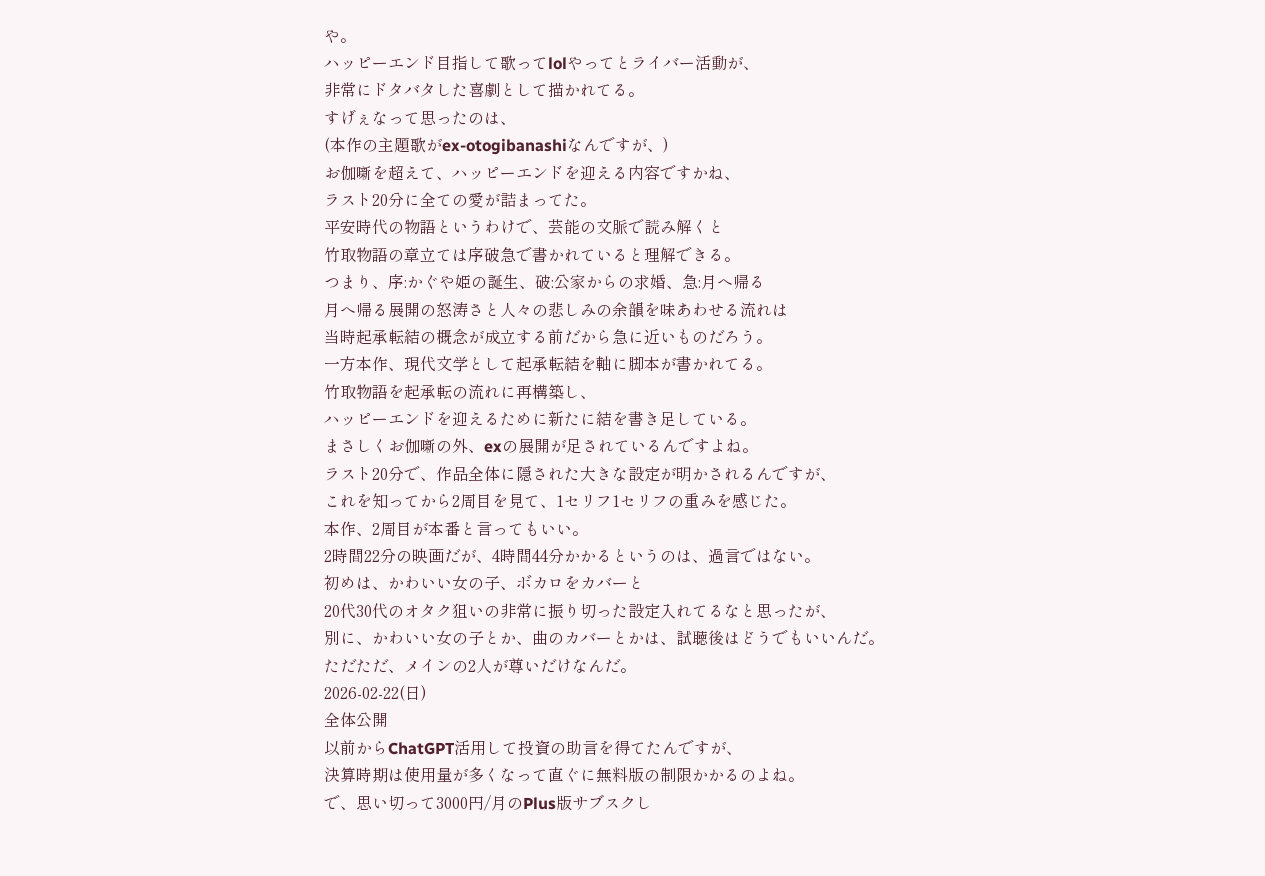や。
ハッピーエンド目指して歌ってlolやってとライバー活動が、
非常にドタバタした喜劇として描かれてる。
すげぇなって思ったのは、
(本作の主題歌がex-otogibanashiなんですが、)
お伽噺を超えて、ハッピーエンドを迎える内容ですかね、
ラスト20分に全ての愛が詰まってた。
平安時代の物語というわけで、芸能の文脈で読み解くと
竹取物語の章立ては序破急で書かれていると理解できる。
つまり、序:かぐや姫の誕生、破:公家からの求婚、急:月へ帰る
月へ帰る展開の怒涛さと人々の悲しみの余韻を味あわせる流れは
当時起承転結の概念が成立する前だから急に近いものだろう。
一方本作、現代文学として起承転結を軸に脚本が書かれてる。
竹取物語を起承転の流れに再構築し、
ハッピーエンドを迎えるために新たに結を書き足している。
まさしくお伽噺の外、exの展開が足されているんですよね。
ラスト20分で、作品全体に隠された大きな設定が明かされるんですが、
これを知ってから2周目を見て、1セリフ1セリフの重みを感じた。
本作、2周目が本番と言ってもいい。
2時間22分の映画だが、4時間44分かかるというのは、過言ではない。
初めは、かわいい女の子、ボカロをカバーと
20代30代のオタク狙いの非常に振り切った設定入れてるなと思ったが、
別に、かわいい女の子とか、曲のカバーとかは、試聴後はどうでもいいんだ。
ただただ、メインの2人が尊いだけなんだ。
2026-02-22(日)
全体公開
以前からChatGPT活用して投資の助言を得てたんですが、
決算時期は使用量が多くなって直ぐに無料版の制限かかるのよね。
で、思い切って3000円/月のPlus版サブスクし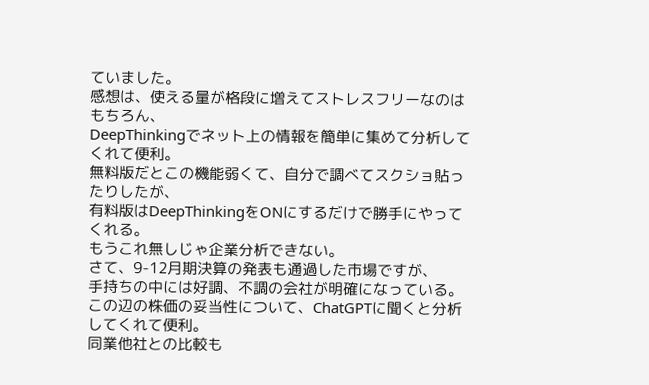ていました。
感想は、使える量が格段に増えてストレスフリーなのはもちろん、
DeepThinkingでネット上の情報を簡単に集めて分析してくれて便利。
無料版だとこの機能弱くて、自分で調べてスクショ貼ったりしたが、
有料版はDeepThinkingをONにするだけで勝手にやってくれる。
もうこれ無しじゃ企業分析できない。
さて、9-12月期決算の発表も通過した市場ですが、
手持ちの中には好調、不調の会社が明確になっている。
この辺の株価の妥当性について、ChatGPTに聞くと分析してくれて便利。
同業他社との比較も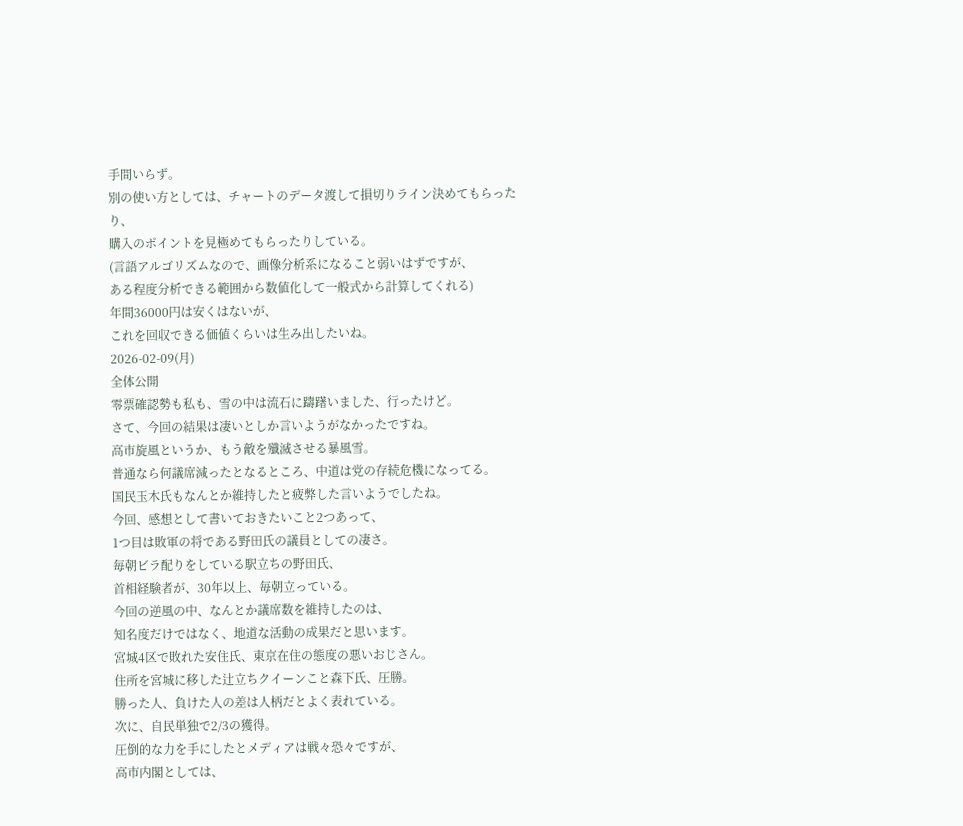手間いらず。
別の使い方としては、チャートのデータ渡して損切りライン決めてもらったり、
購入のポイントを見極めてもらったりしている。
(言語アルゴリズムなので、画像分析系になること弱いはずですが、
ある程度分析できる範囲から数値化して一般式から計算してくれる)
年間36000円は安くはないが、
これを回収できる価値くらいは生み出したいね。
2026-02-09(月)
全体公開
零票確認勢も私も、雪の中は流石に躊躇いました、行ったけど。
さて、今回の結果は凄いとしか言いようがなかったですね。
高市旋風というか、もう敵を殲滅させる暴風雪。
普通なら何議席減ったとなるところ、中道は党の存続危機になってる。
国民玉木氏もなんとか維持したと疲弊した言いようでしたね。
今回、感想として書いておきたいこと2つあって、
1つ目は敗軍の将である野田氏の議員としての凄さ。
毎朝ビラ配りをしている駅立ちの野田氏、
首相経験者が、30年以上、毎朝立っている。
今回の逆風の中、なんとか議席数を維持したのは、
知名度だけではなく、地道な活動の成果だと思います。
宮城4区で敗れた安住氏、東京在住の態度の悪いおじさん。
住所を宮城に移した辻立ちクイーンこと森下氏、圧勝。
勝った人、負けた人の差は人柄だとよく表れている。
次に、自民単独で2/3の獲得。
圧倒的な力を手にしたとメディアは戦々恐々ですが、
高市内閣としては、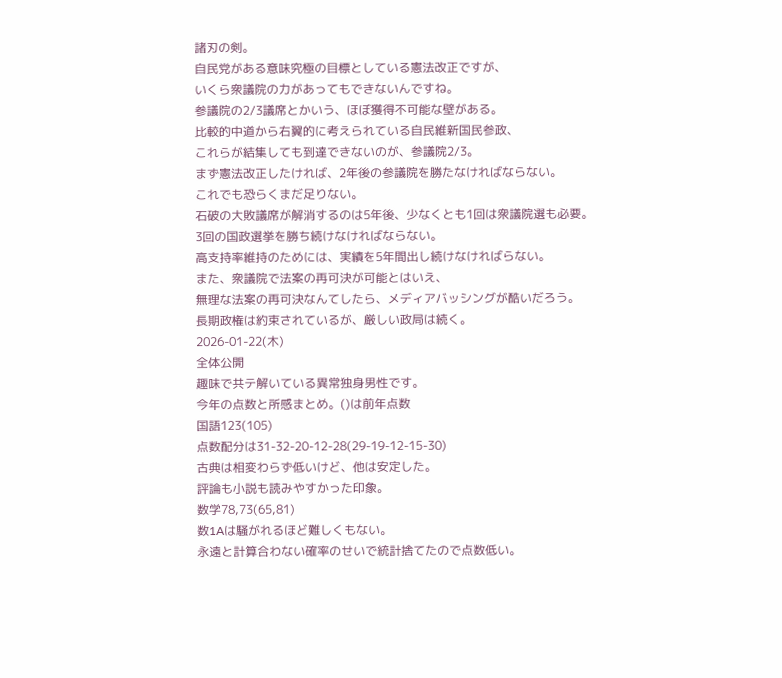諸刃の剣。
自民党がある意味究極の目標としている憲法改正ですが、
いくら衆議院の力があってもできないんですね。
参議院の2/3議席とかいう、ほぼ獲得不可能な壁がある。
比較的中道から右翼的に考えられている自民維新国民参政、
これらが結集しても到達できないのが、参議院2/3。
まず憲法改正したければ、2年後の参議院を勝たなければならない。
これでも恐らくまだ足りない。
石破の大敗議席が解消するのは5年後、少なくとも1回は衆議院選も必要。
3回の国政選挙を勝ち続けなければならない。
高支持率維持のためには、実績を5年間出し続けなければらない。
また、衆議院で法案の再可決が可能とはいえ、
無理な法案の再可決なんてしたら、メディアバッシングが酷いだろう。
長期政権は約束されているが、厳しい政局は続く。
2026-01-22(木)
全体公開
趣味で共テ解いている異常独身男性です。
今年の点数と所感まとめ。()は前年点数
国語123(105)
点数配分は31-32-20-12-28(29-19-12-15-30)
古典は相変わらず低いけど、他は安定した。
評論も小説も読みやすかった印象。
数学78,73(65,81)
数1Aは騒がれるほど難しくもない。
永遠と計算合わない確率のせいで統計捨てたので点数低い。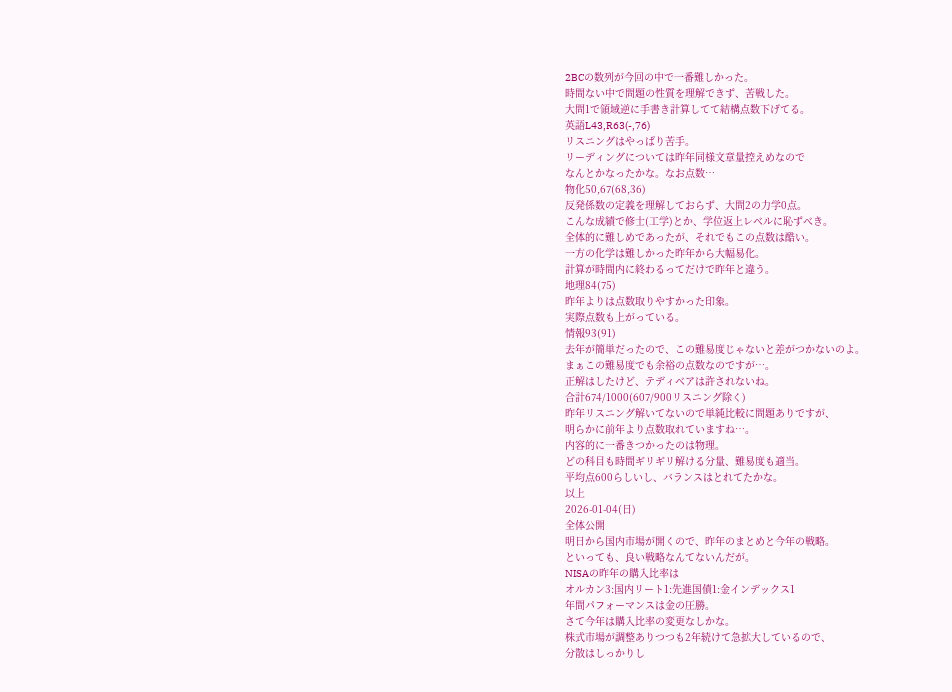2BCの数列が今回の中で一番難しかった。
時間ない中で問題の性質を理解できず、苦戦した。
大問1で領域逆に手書き計算してて結構点数下げてる。
英語L43,R63(-,76)
リスニングはやっぱり苦手。
リーディングについては昨年同様文章量控えめなので
なんとかなったかな。なお点数…
物化50,67(68,36)
反発係数の定義を理解しておらず、大問2の力学0点。
こんな成績で修士(工学)とか、学位返上レベルに恥ずべき。
全体的に難しめであったが、それでもこの点数は酷い。
一方の化学は難しかった昨年から大幅易化。
計算が時間内に終わるってだけで昨年と違う。
地理84(75)
昨年よりは点数取りやすかった印象。
実際点数も上がっている。
情報93(91)
去年が簡単だったので、この難易度じゃないと差がつかないのよ。
まぁこの難易度でも余裕の点数なのですが…。
正解はしたけど、テディベアは許されないね。
合計674/1000(607/900リスニング除く)
昨年リスニング解いてないので単純比較に問題ありですが、
明らかに前年より点数取れていますね…。
内容的に一番きつかったのは物理。
どの科目も時間ギリギリ解ける分量、難易度も適当。
平均点600らしいし、バランスはとれてたかな。
以上
2026-01-04(日)
全体公開
明日から国内市場が開くので、昨年のまとめと今年の戦略。
といっても、良い戦略なんてないんだが。
NISAの昨年の購入比率は
オルカン3:国内リート1:先進国債1:金インデックス1
年間パフォーマンスは金の圧勝。
さて今年は購入比率の変更なしかな。
株式市場が調整ありつつも2年続けて急拡大しているので、
分散はしっかりし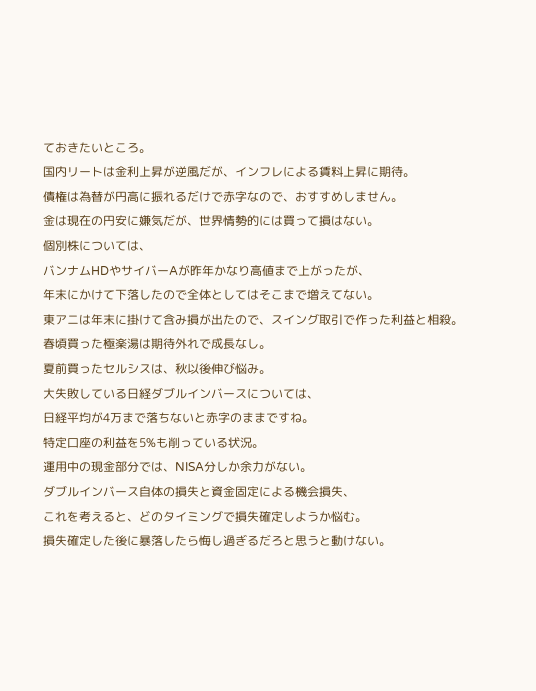ておきたいところ。
国内リートは金利上昇が逆風だが、インフレによる賃料上昇に期待。
債権は為替が円高に振れるだけで赤字なので、おすすめしません。
金は現在の円安に嫌気だが、世界情勢的には買って損はない。
個別株については、
バンナムHDやサイバーAが昨年かなり高値まで上がったが、
年末にかけて下落したので全体としてはそこまで増えてない。
東アニは年末に掛けて含み損が出たので、スイング取引で作った利益と相殺。
春頃買った極楽湯は期待外れで成長なし。
夏前買ったセルシスは、秋以後伸び悩み。
大失敗している日経ダブルインバースについては、
日経平均が4万まで落ちないと赤字のままですね。
特定口座の利益を5%も削っている状況。
運用中の現金部分では、NISA分しか余力がない。
ダブルインバース自体の損失と資金固定による機会損失、
これを考えると、どのタイミングで損失確定しようか悩む。
損失確定した後に暴落したら悔し過ぎるだろと思うと動けない。